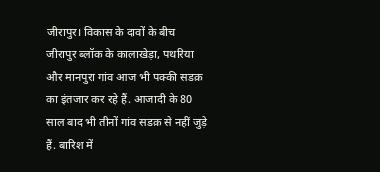जीरापुर। विकास के दावों के बीच जीरापुर ब्लॉक के कालाखेड़ा, पथरिया और मानपुरा गांव आज भी पक्की सडक़ का इंतजार कर रहे हैं. आजादी के 80 साल बाद भी तीनों गांव सडक़ से नहीं जुड़े हैं. बारिश में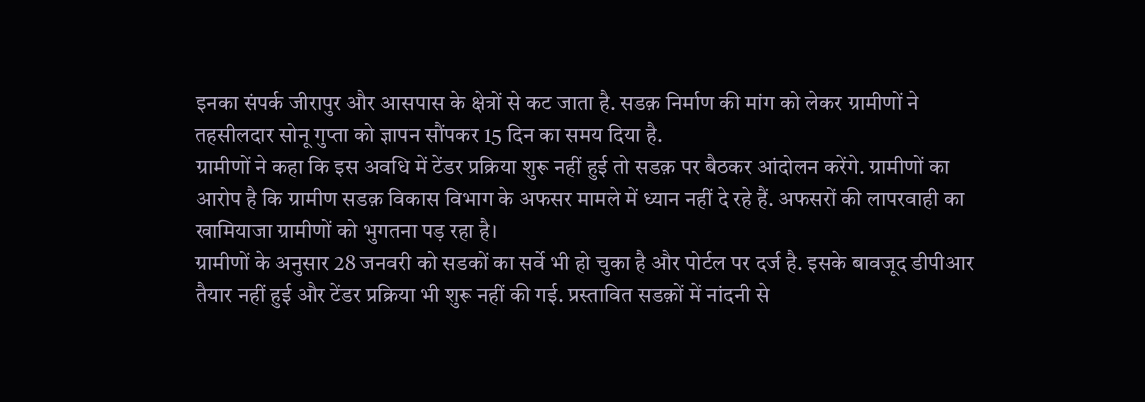इनका संपर्क जीरापुर और आसपास के क्षेत्रों से कट जाता है. सडक़ निर्माण की मांग को लेकर ग्रामीणों ने तहसीलदार सोनू गुप्ता को ज्ञापन सौंपकर 15 दिन का समय दिया है.
ग्रामीणों ने कहा कि इस अवधि में टेंडर प्रक्रिया शुरू नहीं हुई तो सडक़ पर बैठकर आंदोलन करेंगे. ग्रामीणों का आरोप है कि ग्रामीण सडक़ विकास विभाग के अफसर मामले में ध्यान नहीं दे रहे हैं. अफसरों की लापरवाही का खामियाजा ग्रामीणों को भुगतना पड़ रहा है।
ग्रामीणों के अनुसार 28 जनवरी को सडकों का सर्वे भी हो चुका है और पोर्टल पर दर्ज है. इसके बावजूद डीपीआर तैयार नहीं हुई और टेंडर प्रक्रिया भी शुरू नहीं की गई. प्रस्तावित सडक़ों में नांदनी से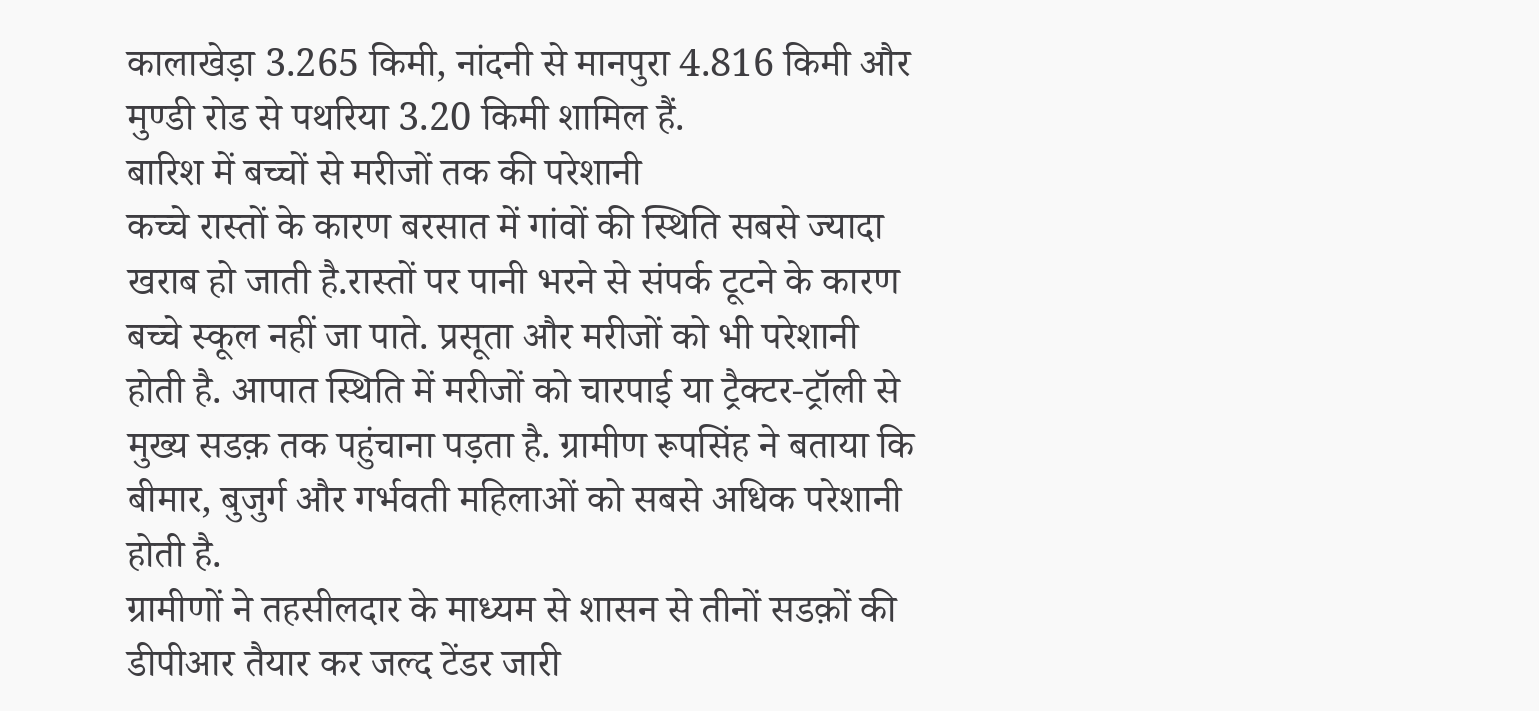कालाखेड़ा 3.265 किमी, नांदनी से मानपुरा 4.816 किमी और मुण्डी रोड से पथरिया 3.20 किमी शामिल हैं.
बारिश में बच्चों से मरीजों तक की परेशानी
कच्चे रास्तों के कारण बरसात में गांवों की स्थिति सबसे ज्यादा खराब हो जाती है.रास्तों पर पानी भरने से संपर्क टूटने के कारण बच्चे स्कूल नहीं जा पाते. प्रसूता और मरीजों को भी परेशानी होती है. आपात स्थिति में मरीजों को चारपाई या ट्रैक्टर-ट्रॉली से मुख्य सडक़ तक पहुंचाना पड़ता है. ग्रामीण रूपसिंह ने बताया कि बीमार, बुजुर्ग और गर्भवती महिलाओं को सबसे अधिक परेशानी होती है.
ग्रामीणों ने तहसीलदार के माध्यम से शासन से तीनों सडक़ों की डीपीआर तैयार कर जल्द टेंडर जारी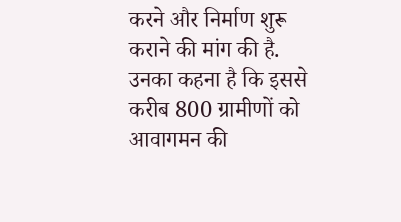करने और निर्माण शुरू कराने की मांग की है. उनका कहना है कि इससे करीब 800 ग्रामीणों को आवागमन की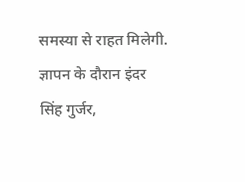समस्या से राहत मिलेगी. ज्ञापन के दौरान इंदर सिंह गुर्जर,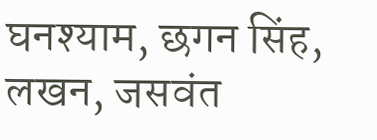घनश्याम, छगन सिंह, लखन, जसवंत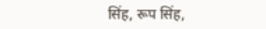सिंह, रूप सिंह,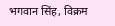भगवान सिंह, विक्रम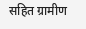सहित ग्रामीण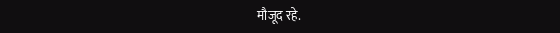मौजूद रहे.